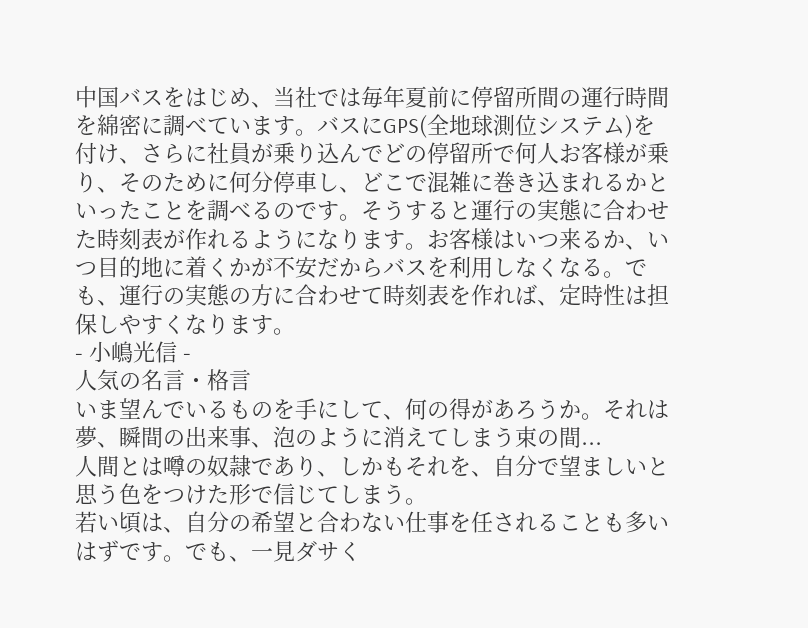中国バスをはじめ、当社では毎年夏前に停留所間の運行時間を綿密に調べています。バスにGPS(全地球測位システム)を付け、さらに社員が乗り込んでどの停留所で何人お客様が乗り、そのために何分停車し、どこで混雑に巻き込まれるかといったことを調べるのです。そうすると運行の実態に合わせた時刻表が作れるようになります。お客様はいつ来るか、いつ目的地に着くかが不安だからバスを利用しなくなる。でも、運行の実態の方に合わせて時刻表を作れば、定時性は担保しやすくなります。
- 小嶋光信 -
人気の名言・格言
いま望んでいるものを手にして、何の得があろうか。それは夢、瞬間の出来事、泡のように消えてしまう束の間...
人間とは噂の奴隷であり、しかもそれを、自分で望ましいと思う色をつけた形で信じてしまう。
若い頃は、自分の希望と合わない仕事を任されることも多いはずです。でも、一見ダサく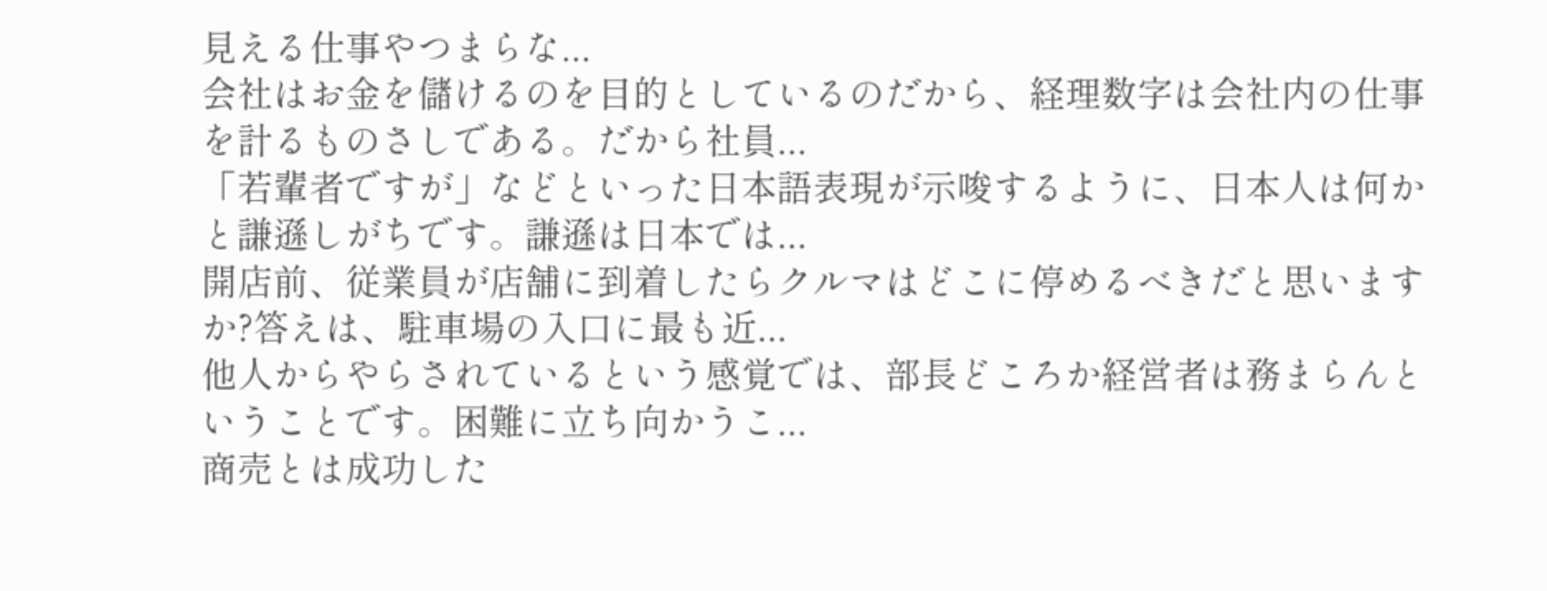見える仕事やつまらな...
会社はお金を儲けるのを目的としているのだから、経理数字は会社内の仕事を計るものさしである。だから社員...
「若輩者ですが」などといった日本語表現が示唆するように、日本人は何かと謙遜しがちです。謙遜は日本では...
開店前、従業員が店舗に到着したらクルマはどこに停めるべきだと思いますか?答えは、駐車場の入口に最も近...
他人からやらされているという感覚では、部長どころか経営者は務まらんということです。困難に立ち向かうこ...
商売とは成功した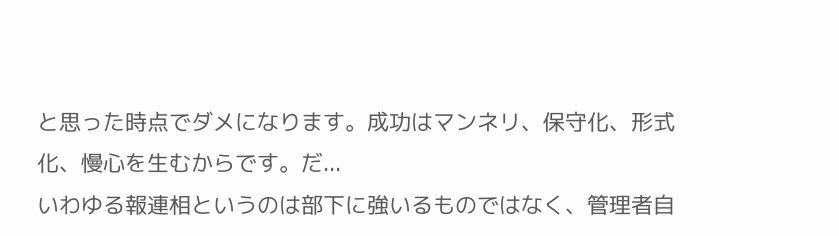と思った時点でダメになります。成功はマンネリ、保守化、形式化、慢心を生むからです。だ...
いわゆる報連相というのは部下に強いるものではなく、管理者自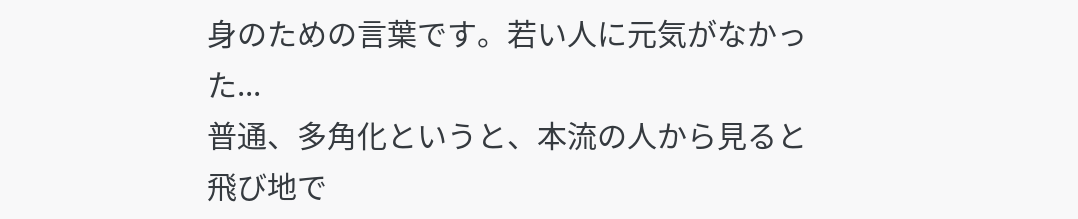身のための言葉です。若い人に元気がなかった...
普通、多角化というと、本流の人から見ると飛び地で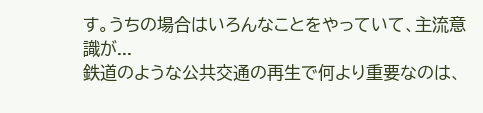す。うちの場合はいろんなことをやっていて、主流意識が...
鉄道のような公共交通の再生で何より重要なのは、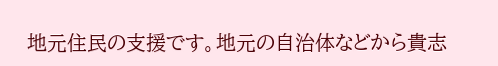地元住民の支援です。地元の自治体などから貴志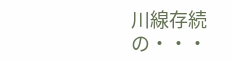川線存続の・・・